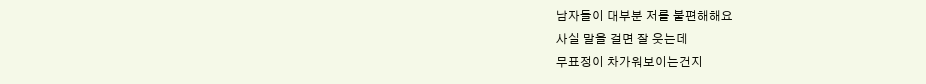남자들이 대부분 저를 불편해해요
사실 말을 걸면 잘 웃는데
무표정이 차가워보이는건지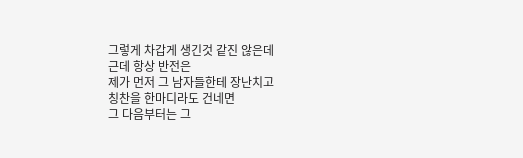그렇게 차갑게 생긴것 같진 않은데
근데 항상 반전은
제가 먼저 그 남자들한테 장난치고
칭찬을 한마디라도 건네면
그 다음부터는 그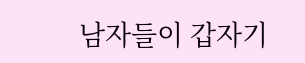남자들이 갑자기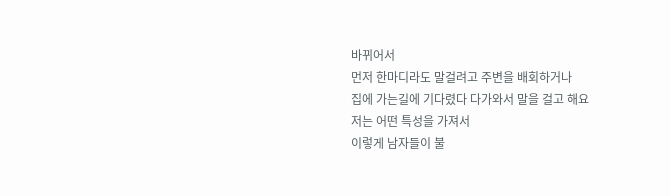바뀌어서
먼저 한마디라도 말걸려고 주변을 배회하거나
집에 가는길에 기다렸다 다가와서 말을 걸고 해요
저는 어떤 특성을 가져서
이렇게 남자들이 불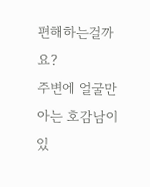편해하는걸까요?
주변에 얼굴만 아는 호감남이 있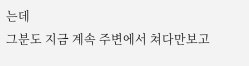는데
그분도 지금 계속 주변에서 쳐다만보고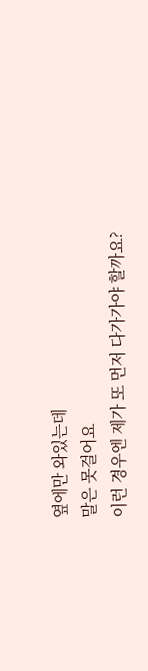옆에만 와있는데
말은 못걸어요
이런 경우엔 제가 또 먼저 다가가야 할까요?